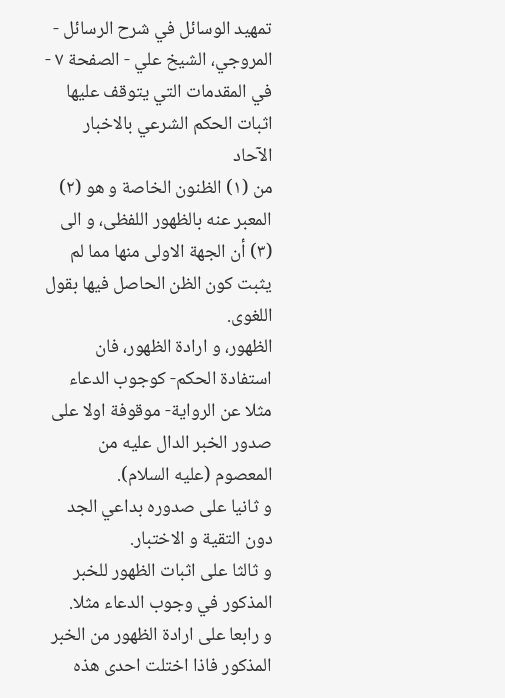تمهيد الوسائل في شرح الرسائل - المروجي، الشيخ علي - الصفحة ٧ - في المقدمات التي يتوقف عليها اثبات الحكم الشرعي بالاخبار الآحاد
من (١) الظنون الخاصة و هو (٢) المعبر عنه بالظهور اللفظى، و الى (٣) أن الجهة الاولى منها مما لم يثبت كون الظن الحاصل فيها بقول اللغوى.
الظهور، و ارادة الظهور، فان استفادة الحكم- كوجوب الدعاء مثلا عن الرواية- موقوفة اولا على صدور الخبر الدال عليه من المعصوم (عليه السلام).
و ثانيا على صدوره بداعي الجد دون التقية و الاختبار.
و ثالثا على اثبات الظهور للخبر المذكور في وجوب الدعاء مثلا.
و رابعا على ارادة الظهور من الخبر المذكور فاذا اختلت احدى هذه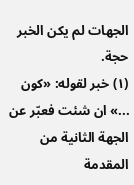الجهات لم يكن الخبر حجة.
(١) خبر لقوله: «كون ...» ان شئت فعبّر عن الجهة الثانية من المقدمة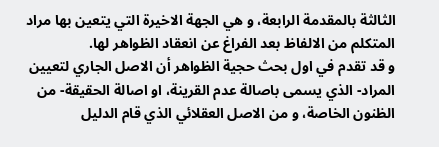الثالثة بالمقدمة الرابعة، و هي الجهة الاخيرة التي يتعين بها مراد المتكلم من الالفاظ بعد الفراغ عن انعقاد الظواهر لها.
و قد تقدم في اول بحث حجية الظواهر أن الاصل الجاري لتعيين المراد- الذي يسمى باصالة عدم القرينة، او اصالة الحقيقة- من الظنون الخاصة، و من الاصل العقلائي الذي قام الدليل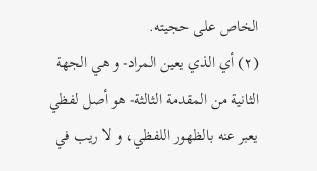الخاص على حجيته.
(٢) أي الذي يعين المراد- و هي الجهة الثانية من المقدمة الثالثة- هو أصل لفظي يعبر عنه بالظهور اللفظي، و لا ريب في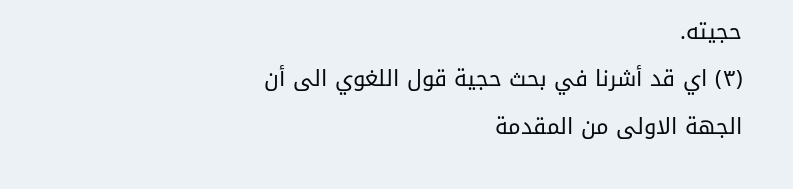حجيته.
(٣) اي قد أشرنا في بحث حجية قول اللغوي الى أن الجهة الاولى من المقدمة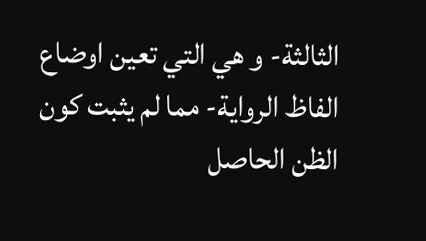الثالثة- و هي التي تعين اوضاع الفاظ الرواية- مما لم يثبت كون الظن الحاصل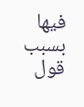فيها بسبب قول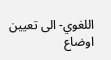اللغوي- الى تعيين اوضاع